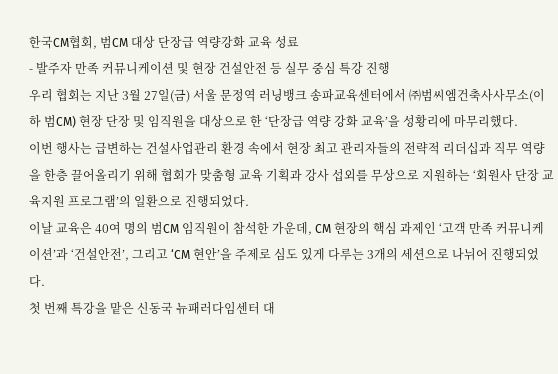한국CM협회, 범CM 대상 단장급 역량강화 교육 성료
- 발주자 만족 커뮤니케이션 및 현장 건설안전 등 실무 중심 특강 진행
우리 협회는 지난 3월 27일(금) 서울 문정역 러닝뱅크 송파교육센터에서 ㈜범씨엠건축사사무소(이하 범CM) 현장 단장 및 임직원을 대상으로 한 ‘단장급 역량 강화 교육’을 성황리에 마무리했다.
이번 행사는 급변하는 건설사업관리 환경 속에서 현장 최고 관리자들의 전략적 리더십과 직무 역량을 한층 끌어올리기 위해 협회가 맞춤형 교육 기획과 강사 섭외를 무상으로 지원하는 ‘회원사 단장 교육지원 프로그램’의 일환으로 진행되었다.
이날 교육은 40여 명의 범CM 임직원이 참석한 가운데, CM 현장의 핵심 과제인 ‘고객 만족 커뮤니케이션’과 ‘건설안전’, 그리고 ‘CM 현안’을 주제로 심도 있게 다루는 3개의 세션으로 나뉘어 진행되었다.
첫 번째 특강을 맡은 신동국 뉴패러다임센터 대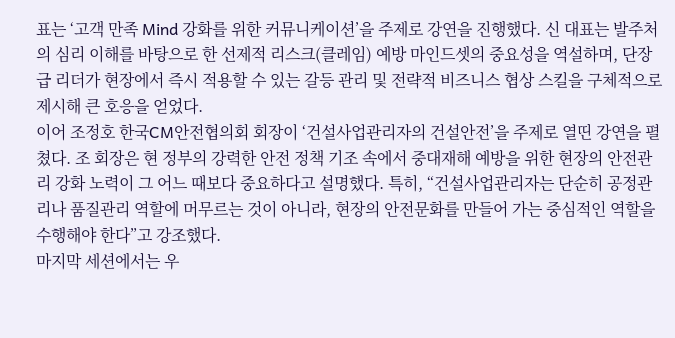표는 ‘고객 만족 Mind 강화를 위한 커뮤니케이션’을 주제로 강연을 진행했다. 신 대표는 발주처의 심리 이해를 바탕으로 한 선제적 리스크(클레임) 예방 마인드셋의 중요성을 역설하며, 단장급 리더가 현장에서 즉시 적용할 수 있는 갈등 관리 및 전략적 비즈니스 협상 스킬을 구체적으로 제시해 큰 호응을 얻었다.
이어 조정호 한국CM안전협의회 회장이 ‘건설사업관리자의 건설안전’을 주제로 열띤 강연을 펼쳤다. 조 회장은 현 정부의 강력한 안전 정책 기조 속에서 중대재해 예방을 위한 현장의 안전관리 강화 노력이 그 어느 때보다 중요하다고 설명했다. 특히, “건설사업관리자는 단순히 공정관리나 품질관리 역할에 머무르는 것이 아니라, 현장의 안전문화를 만들어 가는 중심적인 역할을 수행해야 한다”고 강조했다.
마지막 세션에서는 우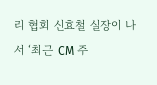리 협회 신효철 실장이 나서 ‘최근 CM 주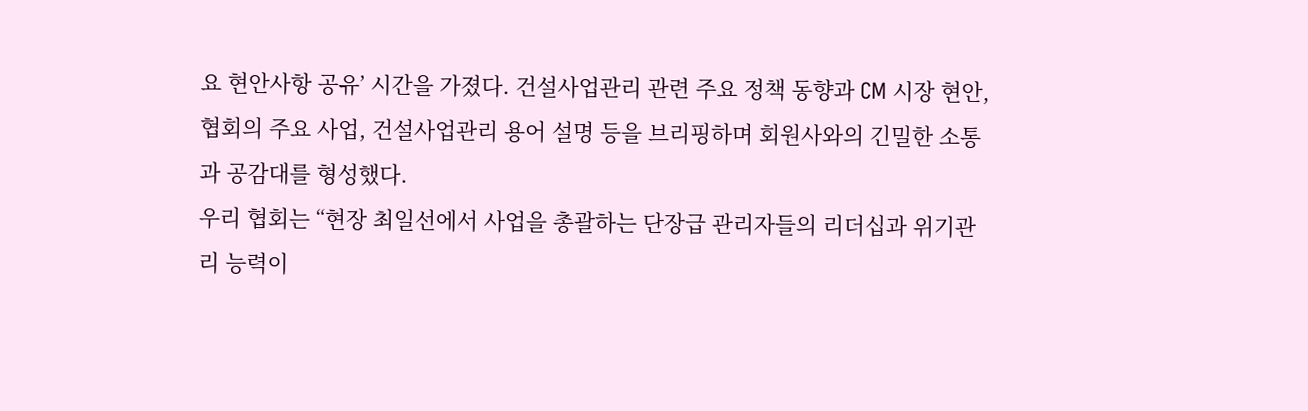요 현안사항 공유’ 시간을 가졌다. 건설사업관리 관련 주요 정책 동향과 CM 시장 현안, 협회의 주요 사업, 건설사업관리 용어 설명 등을 브리핑하며 회원사와의 긴밀한 소통과 공감대를 형성했다.
우리 협회는 “현장 최일선에서 사업을 총괄하는 단장급 관리자들의 리더십과 위기관리 능력이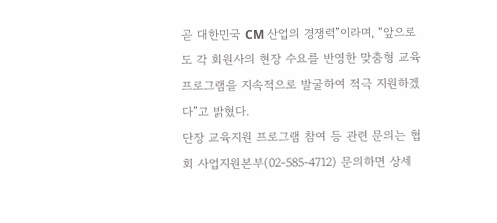곧 대한민국 CM 산업의 경쟁력”이라며, “앞으로도 각 회원사의 현장 수요를 반영한 맞춤형 교육 프로그램을 지속적으로 발굴하여 적극 지원하겠다”고 밝혔다.
단장 교육지원 프로그램 참여 등 관련 문의는 협회 사업지원본부(02-585-4712) 문의하면 상세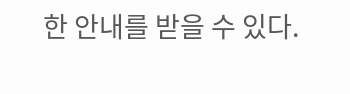한 안내를 받을 수 있다.